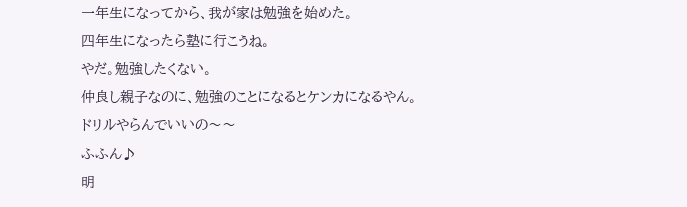一年生になってから、我が家は勉強を始めた。
四年生になったら塾に行こうね。
やだ。勉強したくない。
仲良し親子なのに、勉強のことになるとケンカになるやん。
ドリルやらんでいいの〜〜
ふふん♪
明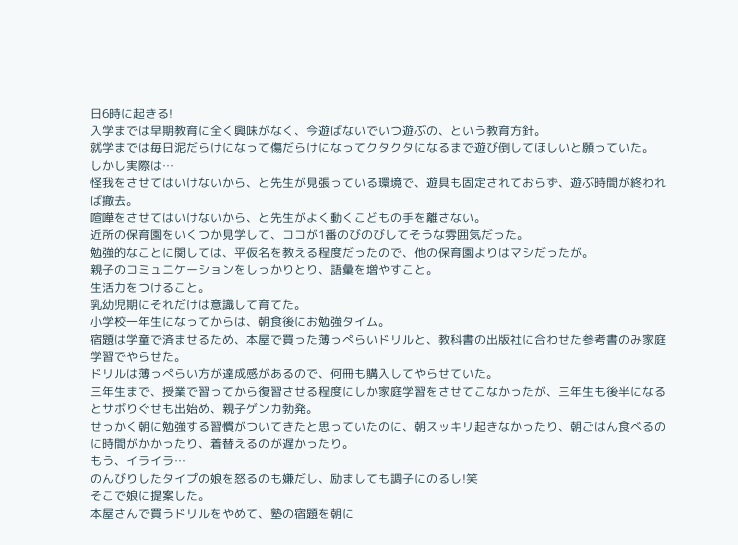日6時に起きる!
入学までは早期教育に全く興味がなく、今遊ばないでいつ遊ぶの、という教育方針。
就学までは毎日泥だらけになって傷だらけになってクタクタになるまで遊び倒してほしいと願っていた。
しかし実際は…
怪我をさせてはいけないから、と先生が見張っている環境で、遊具も固定されておらず、遊ぶ時間が終われば撤去。
喧嘩をさせてはいけないから、と先生がよく動くこどもの手を離さない。
近所の保育園をいくつか見学して、ココが1番のびのびしてそうな雰囲気だった。
勉強的なことに関しては、平仮名を教える程度だったので、他の保育園よりはマシだったが。
親子のコミュニケーションをしっかりとり、語彙を増やすこと。
生活力をつけること。
乳幼児期にそれだけは意識して育てた。
小学校一年生になってからは、朝食後にお勉強タイム。
宿題は学童で済ませるため、本屋で買った薄っぺらいドリルと、教科書の出版社に合わせた参考書のみ家庭学習でやらせた。
ドリルは薄っぺらい方が達成感があるので、何冊も購入してやらせていた。
三年生まで、授業で習ってから復習させる程度にしか家庭学習をさせてこなかったが、三年生も後半になるとサボりぐせも出始め、親子ゲンカ勃発。
せっかく朝に勉強する習慣がついてきたと思っていたのに、朝スッキリ起きなかったり、朝ごはん食べるのに時間がかかったり、着替えるのが遅かったり。
もう、イライラ…
のんびりしたタイプの娘を怒るのも嫌だし、励ましても調子にのるし!笑
そこで娘に提案した。
本屋さんで買うドリルをやめて、塾の宿題を朝に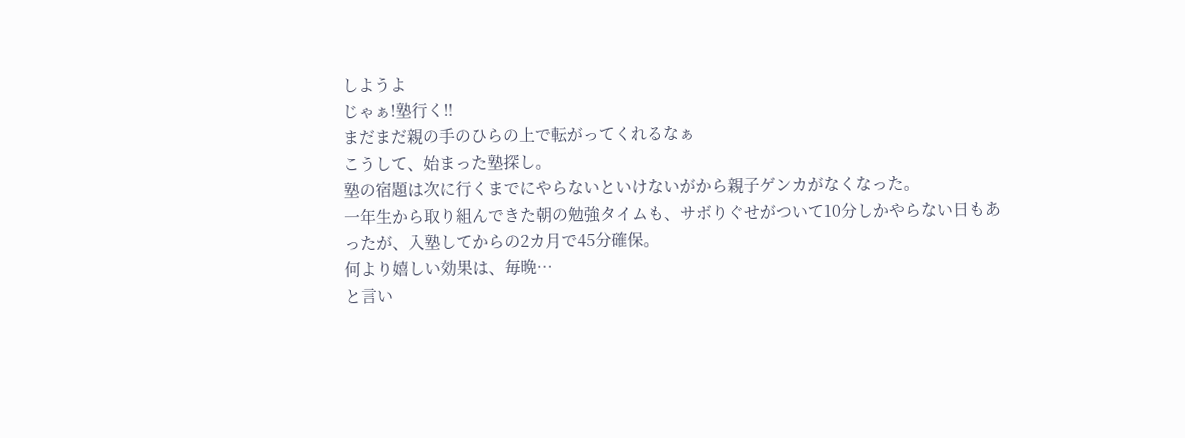しようよ
じゃぁ!塾行く‼
まだまだ親の手のひらの上で転がってくれるなぁ
こうして、始まった塾探し。
塾の宿題は次に行くまでにやらないといけないがから親子ゲンカがなくなった。
一年生から取り組んできた朝の勉強タイムも、サボりぐせがついて10分しかやらない日もあったが、入塾してからの2カ月で45分確保。
何より嬉しい効果は、毎晩…
と言い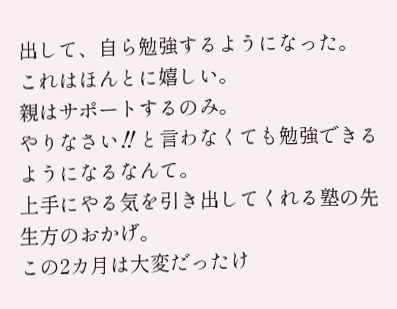出して、自ら勉強するようになった。
これはほんとに嬉しい。
親はサポートするのみ。
やりなさい‼と言わなくても勉強できるようになるなんて。
上手にやる気を引き出してくれる塾の先生方のおかげ。
この2カ月は大変だったけ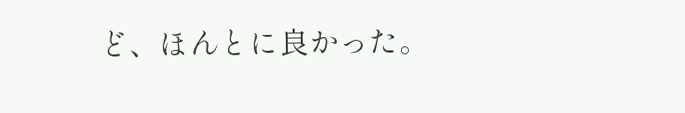ど、ほんとに良かった。